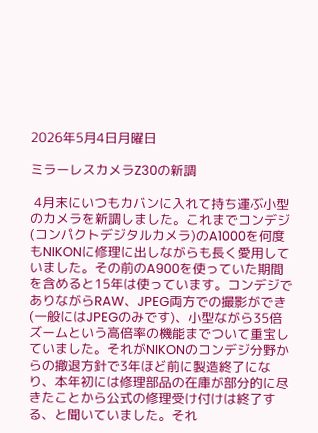2026年5月4日月曜日

ミラーレスカメラZ30の新調

 4月末にいつもカバンに入れて持ち運ぶ小型のカメラを新調しました。これまでコンデジ(コンパクトデジタルカメラ)のA1000を何度もNIKONに修理に出しながらも長く愛用していました。その前のA900を使っていた期間を含めると15年は使っています。コンデジでありながらRAW、JPEG両方での撮影ができ(一般にはJPEGのみです)、小型ながら35倍ズームという高倍率の機能までついて重宝していました。それがNIKONのコンデジ分野からの撤退方針で3年ほど前に製造終了になり、本年初には修理部品の在庫が部分的に尽きたことから公式の修理受け付けは終了する、と聞いていました。それ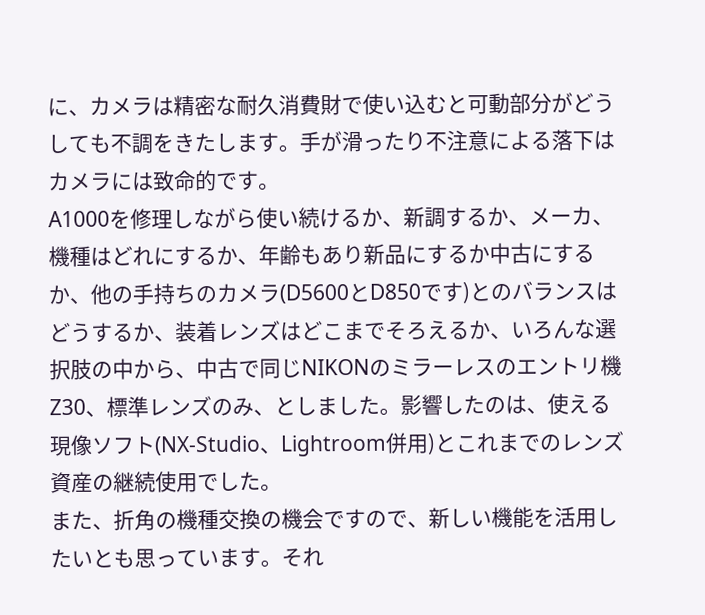に、カメラは精密な耐久消費財で使い込むと可動部分がどうしても不調をきたします。手が滑ったり不注意による落下はカメラには致命的です。
A1000を修理しながら使い続けるか、新調するか、メーカ、機種はどれにするか、年齢もあり新品にするか中古にするか、他の手持ちのカメラ(D5600とD850です)とのバランスはどうするか、装着レンズはどこまでそろえるか、いろんな選択肢の中から、中古で同じNIKONのミラーレスのエントリ機 Z30、標準レンズのみ、としました。影響したのは、使える現像ソフト(NX-Studio、Lightroom併用)とこれまでのレンズ資産の継続使用でした。
また、折角の機種交換の機会ですので、新しい機能を活用したいとも思っています。それ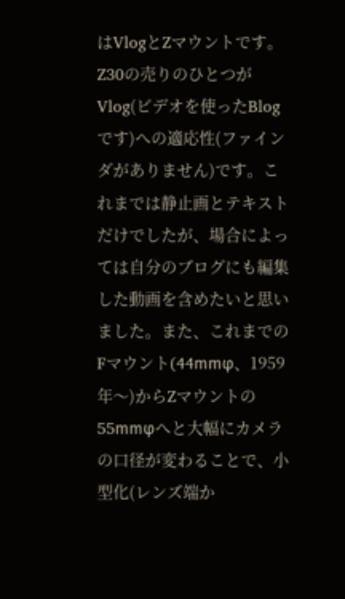はVlogとZマウントです。Z30の売りのひとつがVlog(ビデオを使ったBlogです)への適応性(ファインダがありません)です。これまでは静止画とテキストだけでしたが、場合によっては自分のブログにも編集した動画を含めたいと思いました。また、これまでのFマウント(44mmφ、1959年〜)からZマウントの55mmφへと大幅にカメラの口径が変わることで、小型化(レンズ端か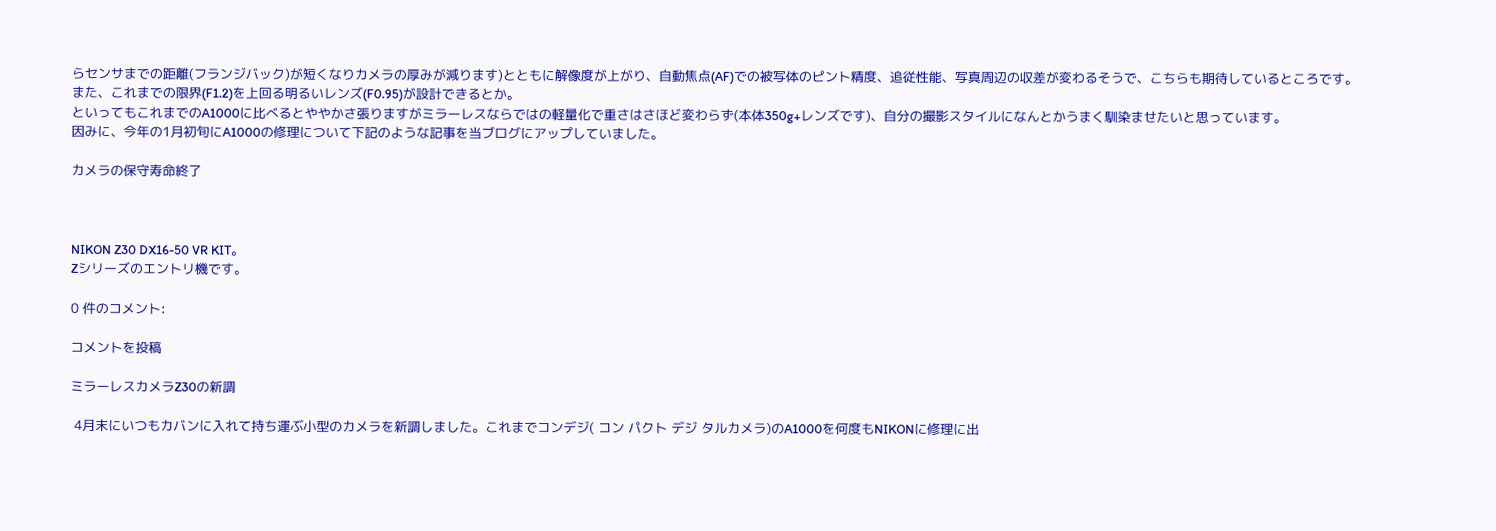らセンサまでの距離(フランジバック)が短くなりカメラの厚みが減ります)とともに解像度が上がり、自動焦点(AF)での被写体のピント精度、追従性能、写真周辺の収差が変わるそうで、こちらも期待しているところです。また、これまでの限界(F1.2)を上回る明るいレンズ(F0.95)が設計できるとか。
といってもこれまでのA1000に比べるとややかさ張りますがミラーレスならではの軽量化で重さはさほど変わらず(本体350g+レンズです)、自分の撮影スタイルになんとかうまく馴染ませたいと思っています。
因みに、今年の1月初旬にA1000の修理について下記のような記事を当ブログにアップしていました。

カメラの保守寿命終了



NIKON Z30 DX16-50 VR KIT。
Zシリーズのエントリ機です。

0 件のコメント:

コメントを投稿

ミラーレスカメラZ30の新調

 4月末にいつもカバンに入れて持ち運ぶ小型のカメラを新調しました。これまでコンデジ( コン パクト デジ タルカメラ)のA1000を何度もNIKONに修理に出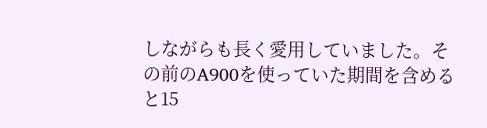しながらも長く愛用していました。その前のA900を使っていた期間を含めると15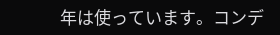年は使っています。コンデ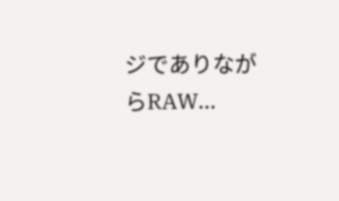ジでありながらRAW...